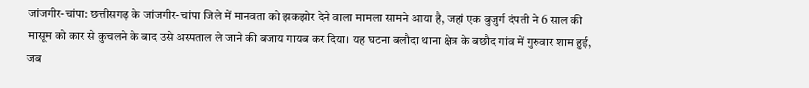जांजगीर-चांपा: छत्तीसगढ़ के जांजगीर-चांपा जिले में मानवता को झकझोर देने वाला मामला सामने आया है, जहां एक बुजुर्ग दंपती ने 6 साल की मासूम को कार से कुचलने के बाद उसे अस्पताल ले जाने की बजाय गायब कर दिया। यह घटना बलौदा थाना क्षेत्र के बछौद गांव में गुरुवार शाम हुई, जब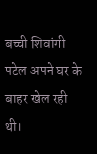बच्ची शिवांगी पटेल अपने घर के बाहर खेल रही थी।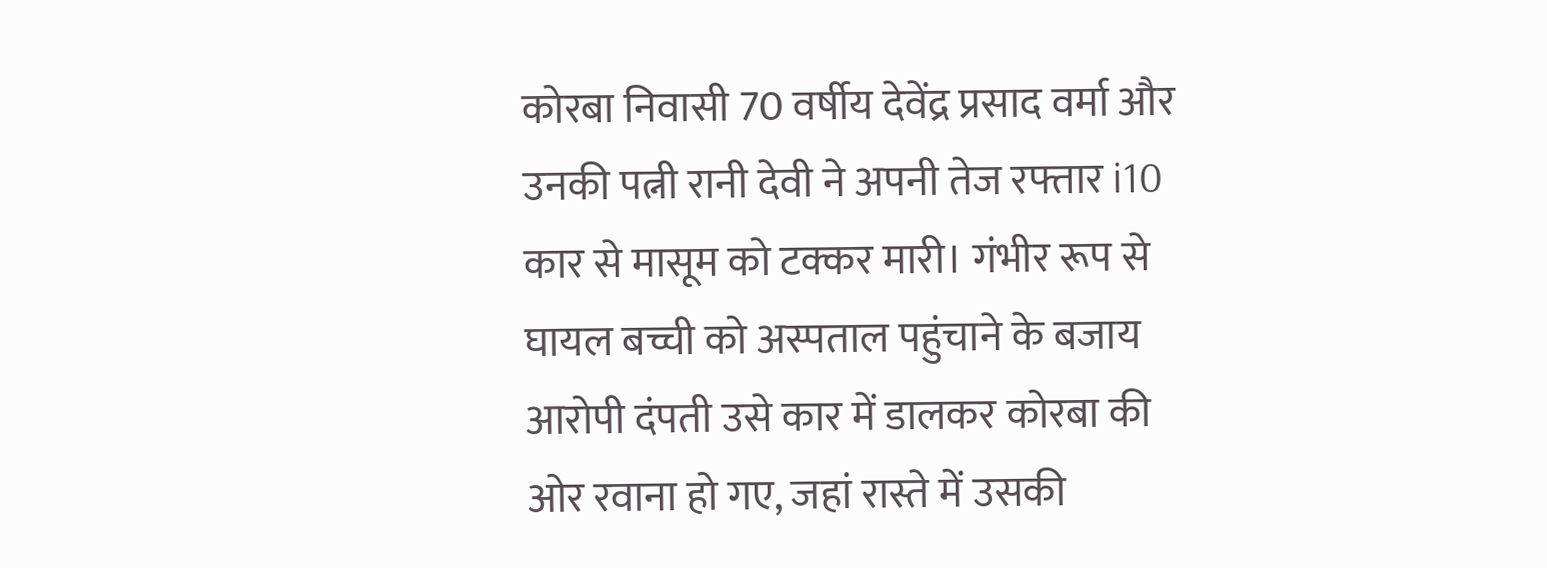कोरबा निवासी 70 वर्षीय देवेंद्र प्रसाद वर्मा और उनकी पत्नी रानी देवी ने अपनी तेज रफ्तार i10 कार से मासूम को टक्कर मारी। गंभीर रूप से घायल बच्ची को अस्पताल पहुंचाने के बजाय आरोपी दंपती उसे कार में डालकर कोरबा की ओर रवाना हो गए, जहां रास्ते में उसकी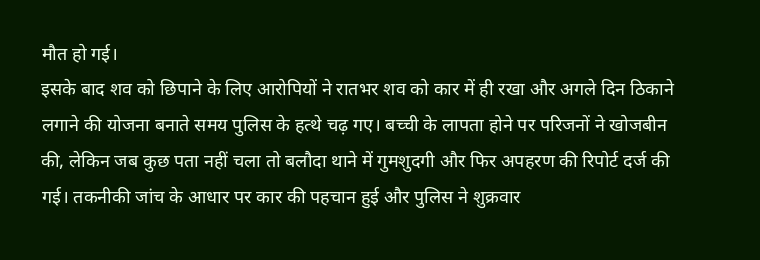मौत हो गई।
इसके बाद शव को छिपाने के लिए आरोपियों ने रातभर शव को कार में ही रखा और अगले दिन ठिकाने लगाने की योजना बनाते समय पुलिस के हत्थे चढ़ गए। बच्ची के लापता होने पर परिजनों ने खोजबीन की, लेकिन जब कुछ पता नहीं चला तो बलौदा थाने में गुमशुदगी और फिर अपहरण की रिपोर्ट दर्ज की गई। तकनीकी जांच के आधार पर कार की पहचान हुई और पुलिस ने शुक्रवार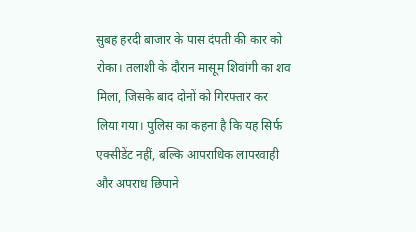सुबह हरदी बाजार के पास दंपती की कार को रोका। तलाशी के दौरान मासूम शिवांगी का शव मिला, जिसके बाद दोनों को गिरफ्तार कर लिया गया। पुलिस का कहना है कि यह सिर्फ एक्सीडेंट नहीं, बल्कि आपराधिक लापरवाही और अपराध छिपाने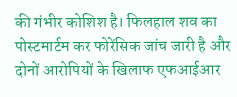की गंभीर कोशिश है। फिलहाल शव का पोस्टमार्टम कर फोरेंसिक जांच जारी है और दोनों आरोपियों के खिलाफ एफआईआर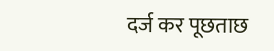दर्ज कर पूछताछ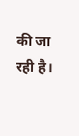की जा रही है।